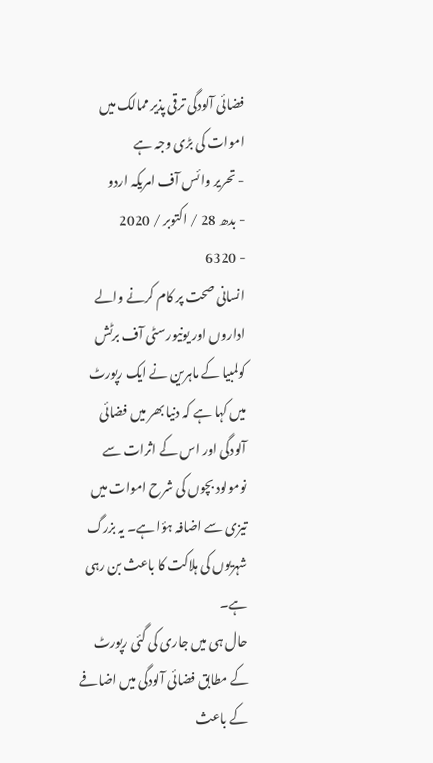فضائی آلودگی ترقی پذیر ممالک میں اموات کی بڑی وجہ ہے
- تحریر وائس آف امریکہ اردو
- بدھ 28 / اکتوبر / 2020
- 6320
انسانی صحت پر کام کرنے والے اداروں اور یونیورسٹی آف برٹش کولمبیا کے ماہرین نے ایک رپورٹ میں کہا ہے کہ دنیا بھر میں فضائی آلودگی اور اس کے اثرات سے نومولود بچوں کی شرح اموات میں تیزی سے اضافہ ہؤا ہے۔ یہ بزرگ شہریوں کی ہلاکت کا باعث بن رہی ہے۔
حال ہی میں جاری کی گئی رپورٹ کے مطابق فضائی آلودگی میں اضافے کے باعث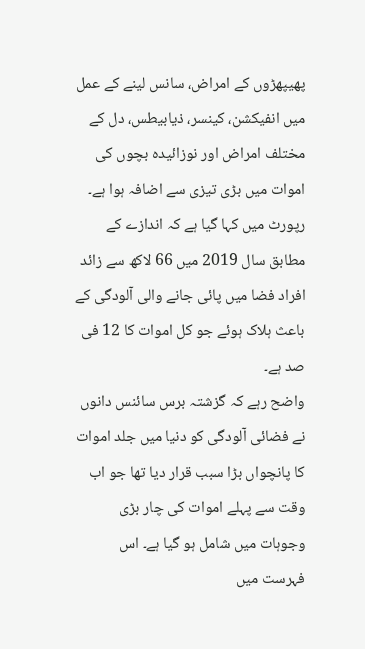پھیپھڑوں کے امراض، سانس لینے کے عمل میں انفیکشن، کینسر، ذیابیطس، دل کے مختلف امراض اور نوزائیدہ بچوں کی اموات میں بڑی تیزی سے اضافہ ہوا ہے۔ رپورٹ میں کہا گیا ہے کہ اندازے کے مطابق سال 2019 میں 66 لاکھ سے زائد افراد فضا میں پائی جانے والی آلودگی کے باعث ہلاک ہوئے جو کل اموات کا 12 فی صد ہے۔
واضح رہے کہ گزشتہ برس سائنس دانوں نے فضائی آلودگی کو دنیا میں جلد اموات کا پانچواں بڑا سبب قرار دیا تھا جو اب وقت سے پہلے اموات کی چار بڑی وجوہات میں شامل ہو گیا ہے۔ اس فہرست میں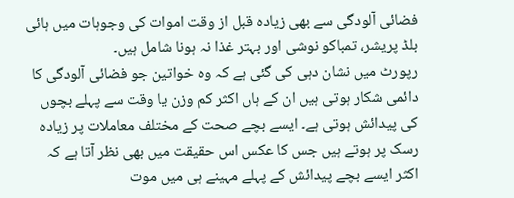فضائی آلودگی سے بھی زیادہ قبل از وقت اموات کی وجوہات میں ہائی بلڈ پریشر، تمباکو نوشی اور بہتر غذا نہ ہونا شامل ہیں۔
رپورٹ میں نشان دہی کی گئی ہے کہ وہ خواتین جو فضائی آلودگی کا دائمی شکار ہوتی ہیں ان کے ہاں اکثر کم وزن یا وقت سے پہلے بچوں کی پیدائش ہوتی ہے۔ ایسے بچے صحت کے مختلف معاملات پر زیادہ رسک پر ہوتے ہیں جس کا عکس اس حقیقت میں بھی نظر آتا ہے کہ اکثر ایسے بچے پیدائش کے پہلے مہینے ہی میں موت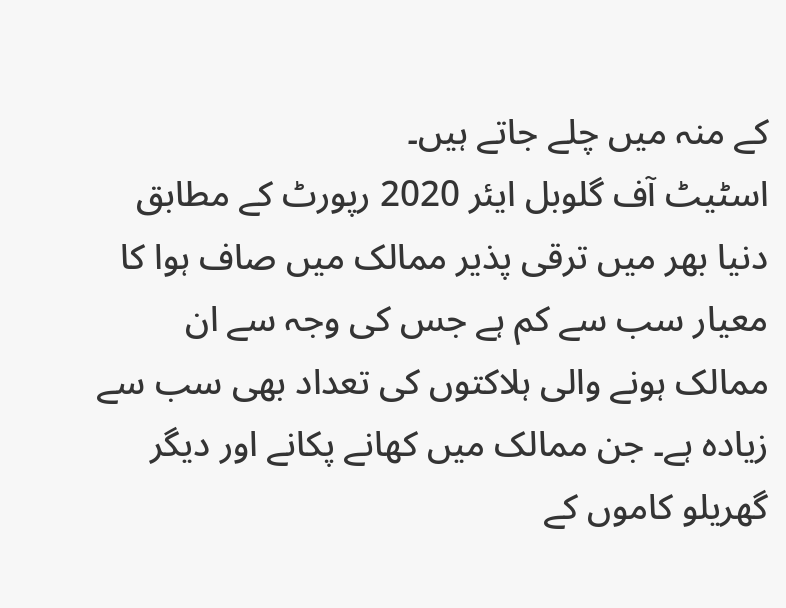کے منہ میں چلے جاتے ہیں۔
اسٹیٹ آف گلوبل ایئر 2020 رپورٹ کے مطابق دنیا بھر میں ترقی پذیر ممالک میں صاف ہوا کا معیار سب سے کم ہے جس کی وجہ سے ان ممالک ہونے والی ہلاکتوں کی تعداد بھی سب سے زیادہ ہے۔ جن ممالک میں کھانے پکانے اور دیگر گھریلو کاموں کے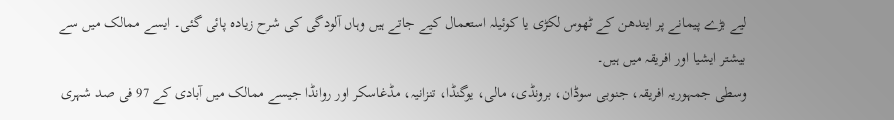لیے بڑے پیمانے پر ایندھن کے ٹھوس لکڑی یا کوئیلہ استعمال کیے جاتے ہیں وہاں آلودگی کی شرح زیادہ پائی گئی۔ ایسے ممالک میں سے بیشتر ایشیا اور افریقہ میں ہیں۔
وسطی جمہوریہ افریقہ، جنوبی سوڈان، برونڈی، مالی، یوگنڈا، تنزانیہ، مڈغاسکر اور روانڈا جیسے ممالک میں آبادی کے 97 فی صد شہری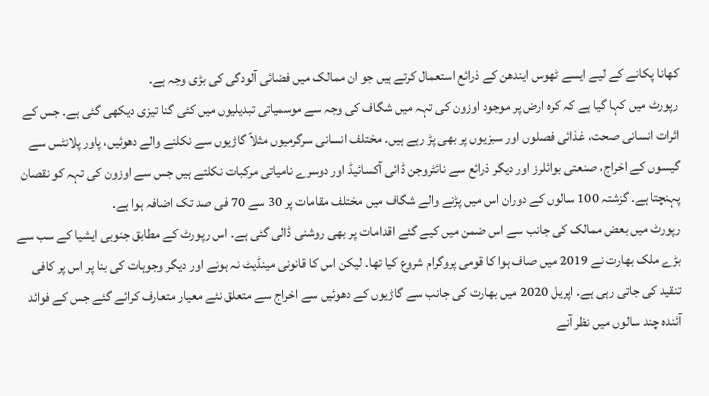کھانا پکانے کے لیے ایسے ٹھوس ایندھن کے ذرائع استعمال کرتے ہیں جو ان ممالک میں فضائی آلودگی کی بڑی وجہ ہے۔
رپورٹ میں کہا گیا ہے کہ کرہ ارض پر موجود اوزون کی تہہ میں شگاف کی وجہ سے موسمیاتی تبدیلیوں میں کئی گنا تیزی دیکھی گئی ہے۔ جس کے اثرات انسانی صحت، غذائی فصلوں اور سبزیوں پر بھی پڑ رہے ہیں۔ مختلف انسانی سرگرمیوں مثلاً گاڑیوں سے نکلنے والے دھوئیں، پاور پلانٹس سے گیسوں کے اخراج، صنعتی بوائلرز اور دیگر ذرائع سے نائٹروجن ڈائی آکسائیڈ اور دوسرے نامیاتی مرکبات نکلتے ہیں جس سے اوزون کی تہہ کو نقصان پہنچتا ہے۔ گزشتہ 100 سالوں کے دوران اس میں پڑنے والے شگاف میں مختلف مقامات پر 30 سے 70 فی صد تک اضافہ ہوا ہے۔
رپورٹ میں بعض ممالک کی جانب سے اس ضمن میں کیے گئے اقدامات پر بھی روشنی ڈالی گئی ہے۔ اس رپورٹ کے مطابق جنوبی ایشیا کے سب سے بڑے ملک بھارت نے 2019 میں صاف ہوا کا قومی پروگرام شروع کیا تھا۔ لیکن اس کا قانونی مینڈیٹ نہ ہونے اور دیگر وجوہات کی بنا پر اس پر کافی تنقید کی جاتی رہی ہے۔ اپریل 2020 میں بھارت کی جانب سے گاڑیوں کے دھوئیں سے اخراج سے متعلق نئے معیار متعارف کرائے گئے جس کے فوائد آئندہ چند سالوں میں نظر آنے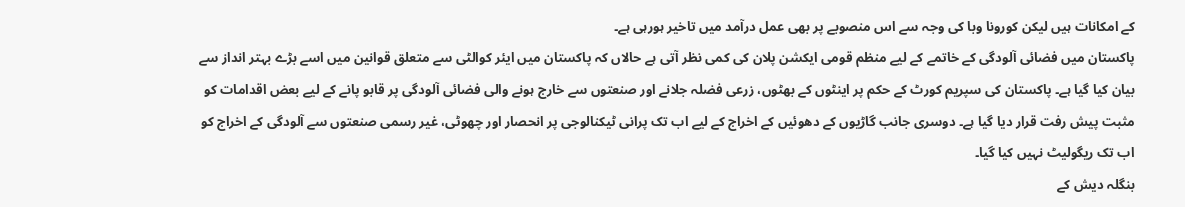کے امکانات ہیں لیکن کورونا وبا کی وجہ سے اس منصوبے پر بھی عمل درآمد میں تاخیر ہورہی ہے۔
پاکستان میں فضائی آلودگی کے خاتمے کے لیے منظم قومی ایکشن پلان کی کمی نظر آتی ہے حالاں کہ پاکستان میں ایئر کوالٹی سے متعلق قوانین میں اسے بڑے بہتر انداز سے بیان کیا گیا ہے۔ پاکستان کی سپریم کورٹ کے حکم پر اینٹوں کے بھٹوں، زرعی فضلہ جلانے اور صنعتوں سے خارج ہونے والی فضائی آلودگی پر قابو پانے کے لیے بعض اقدامات کو مثبت پیش رفت قرار دیا گیا ہے۔ دوسری جانب گاڑیوں کے دھوئیں کے اخراج کے لیے اب تک پرانی ٹیکنالوجی پر انحصار اور چھوٹی، غیر رسمی صنعتوں سے آلودگی کے اخراج کو اب تک ریگولیٹ نہیں کیا گیا۔
بنگلہ دیش کے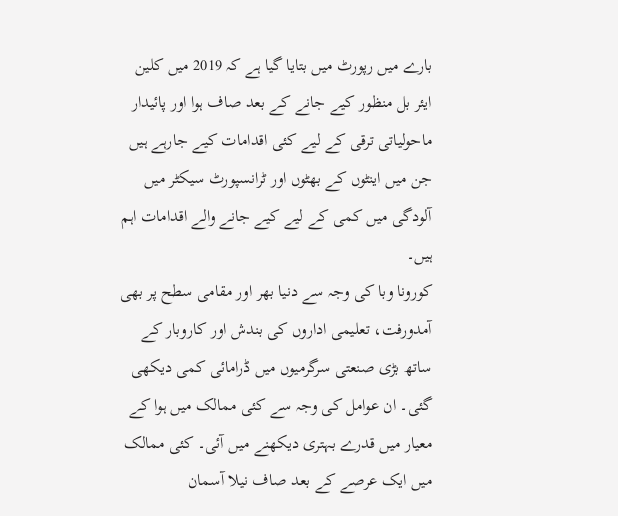بارے میں رپورٹ میں بتایا گیا ہے کہ 2019 میں کلین ایئر بل منظور کیے جانے کے بعد صاف ہوا اور پائیدار ماحولیاتی ترقی کے لیے کئی اقدامات کیے جارہے ہیں جن میں اینٹوں کے بھٹوں اور ٹرانسپورٹ سیکٹر میں آلودگی میں کمی کے لیے کیے جانے والے اقدامات اہم ہیں۔
کورونا وبا کی وجہ سے دنیا بھر اور مقامی سطح پر بھی آمدورفت، تعلیمی اداروں کی بندش اور کاروبار کے ساتھ بڑی صنعتی سرگرمیوں میں ڈرامائی کمی دیکھی گئی۔ ان عوامل کی وجہ سے کئی ممالک میں ہوا کے معیار میں قدرے بہتری دیکھنے میں آئی۔ کئی ممالک میں ایک عرصے کے بعد صاف نیلا آسمان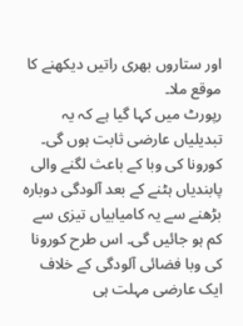اور ستاروں بھری راتیں دیکھنے کا موقع ملا۔
رپورٹ میں کہا گیا ہے کہ یہ تبدیلیاں عارضی ثابت ہوں گی۔ کورونا کی وبا کے باعث لگنے والی پابندیاں ہٹنے کے بعد آلودگی دوبارہ بڑھنے سے یہ کامیابیاں تیزی سے کم ہو جائیں گی۔ اس طرح کورونا کی وبا فضائی آلودگی کے خلاف ایک عارضی مہلت ہی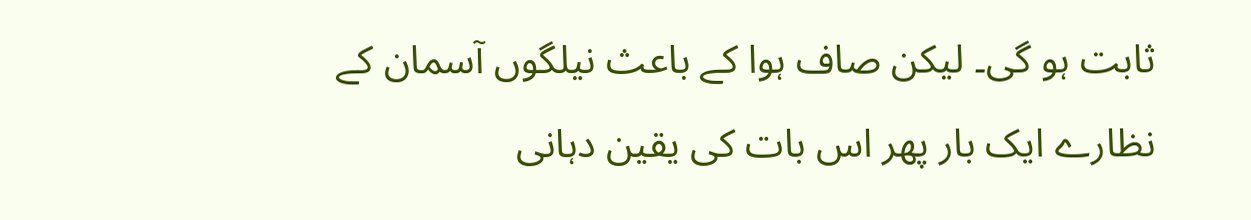ثابت ہو گی۔ لیکن صاف ہوا کے باعث نیلگوں آسمان کے نظارے ایک بار پھر اس بات کی یقین دہانی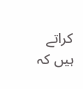کراتے ہیں کہ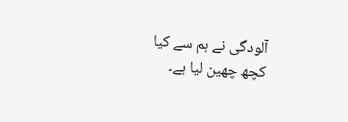آلودگی نے ہم سے کیا کچھ چھین لیا ہے۔